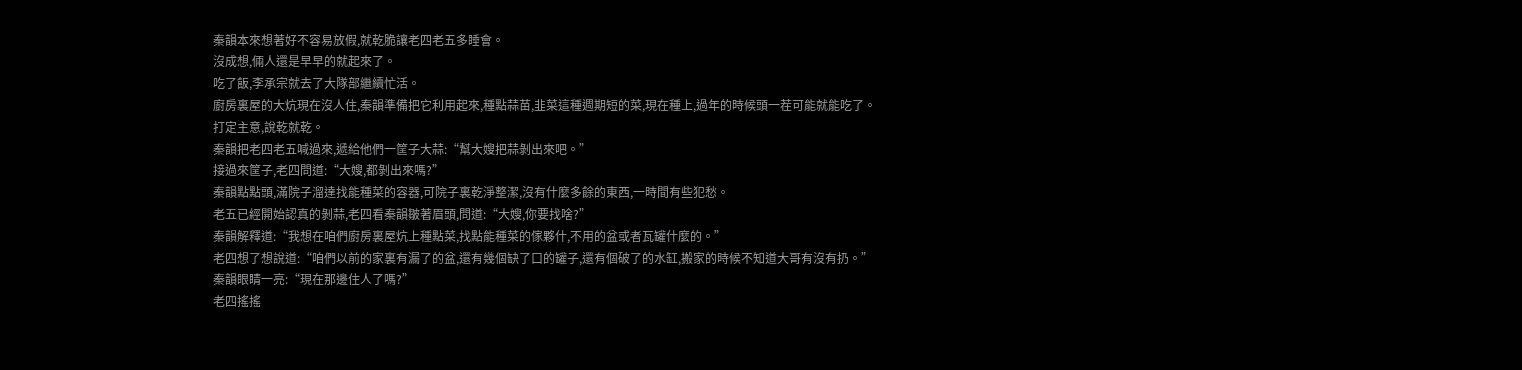秦韻本來想著好不容易放假,就乾脆讓老四老五多睡會。
沒成想,倆人還是早早的就起來了。
吃了飯,李承宗就去了大隊部繼續忙活。
廚房裏屋的大炕現在沒人住,秦韻準備把它利用起來,種點蒜苗,韭菜這種週期短的菜,現在種上,過年的時候頭一茬可能就能吃了。
打定主意,說乾就乾。
秦韻把老四老五喊過來,遞給他們一筐子大蒜:“幫大嫂把蒜剝出來吧。”
接過來筐子,老四問道:“大嫂,都剝出來嗎?”
秦韻點點頭,滿院子溜達找能種菜的容器,可院子裏乾淨整潔,沒有什麼多餘的東西,一時間有些犯愁。
老五已經開始認真的剝蒜,老四看秦韻皺著眉頭,問道:“大嫂,你要找啥?”
秦韻解釋道:“我想在咱們廚房裏屋炕上種點菜,找點能種菜的傢夥什,不用的盆或者瓦罐什麼的。”
老四想了想說道:“咱們以前的家裏有漏了的盆,還有幾個缺了口的罐子,還有個破了的水缸,搬家的時候不知道大哥有沒有扔。”
秦韻眼睛一亮:“現在那邊住人了嗎?”
老四搖搖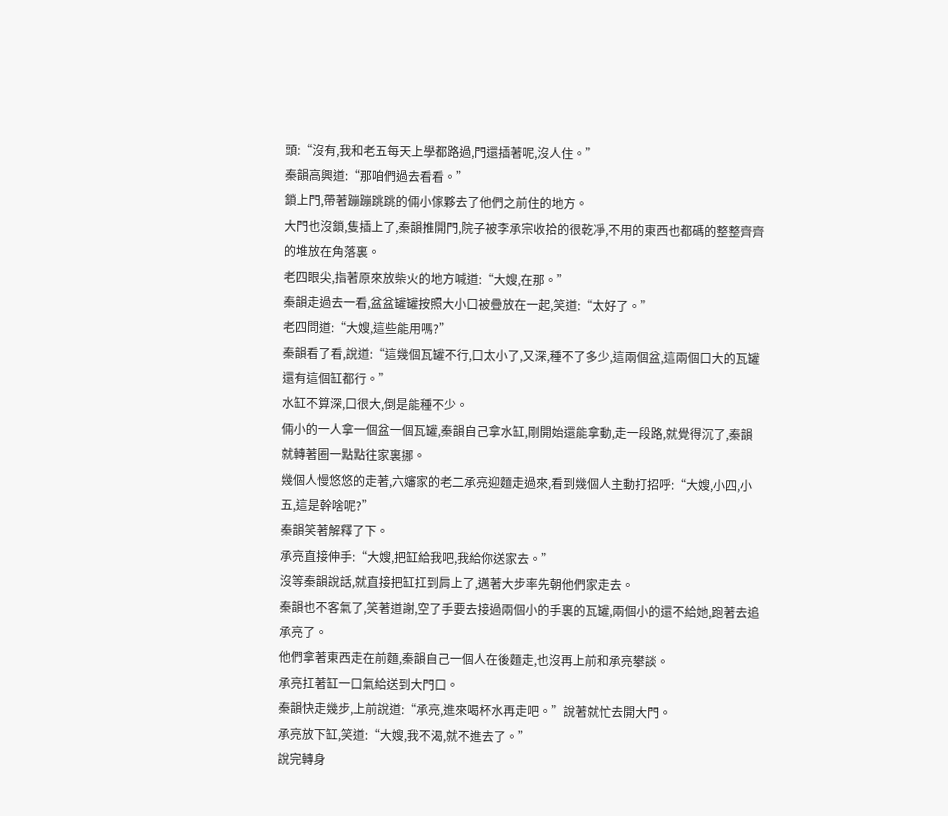頭:“沒有,我和老五每天上學都路過,門還插著呢,沒人住。”
秦韻高興道:“那咱們過去看看。”
鎖上門,帶著蹦蹦跳跳的倆小傢夥去了他們之前住的地方。
大門也沒鎖,隻插上了,秦韻推開門,院子被李承宗收拾的很乾凈,不用的東西也都碼的整整齊齊的堆放在角落裏。
老四眼尖,指著原來放柴火的地方喊道:“大嫂,在那。”
秦韻走過去一看,盆盆罐罐按照大小口被疊放在一起,笑道:“太好了。”
老四問道:“大嫂,這些能用嗎?”
秦韻看了看,說道:“這幾個瓦罐不行,口太小了,又深,種不了多少,這兩個盆,這兩個口大的瓦罐還有這個缸都行。”
水缸不算深,口很大,倒是能種不少。
倆小的一人拿一個盆一個瓦罐,秦韻自己拿水缸,剛開始還能拿動,走一段路,就覺得沉了,秦韻就轉著圈一點點往家裏挪。
幾個人慢悠悠的走著,六嬸家的老二承亮迎麵走過來,看到幾個人主動打招呼:“大嫂,小四,小五,這是幹啥呢?”
秦韻笑著解釋了下。
承亮直接伸手:“大嫂,把缸給我吧,我給你送家去。”
沒等秦韻說話,就直接把缸扛到肩上了,邁著大步率先朝他們家走去。
秦韻也不客氣了,笑著道謝,空了手要去接過兩個小的手裏的瓦罐,兩個小的還不給她,跑著去追承亮了。
他們拿著東西走在前麵,秦韻自己一個人在後麵走,也沒再上前和承亮攀談。
承亮扛著缸一口氣給送到大門口。
秦韻快走幾步,上前說道:“承亮,進來喝杯水再走吧。”說著就忙去開大門。
承亮放下缸,笑道:“大嫂,我不渴,就不進去了。”
說完轉身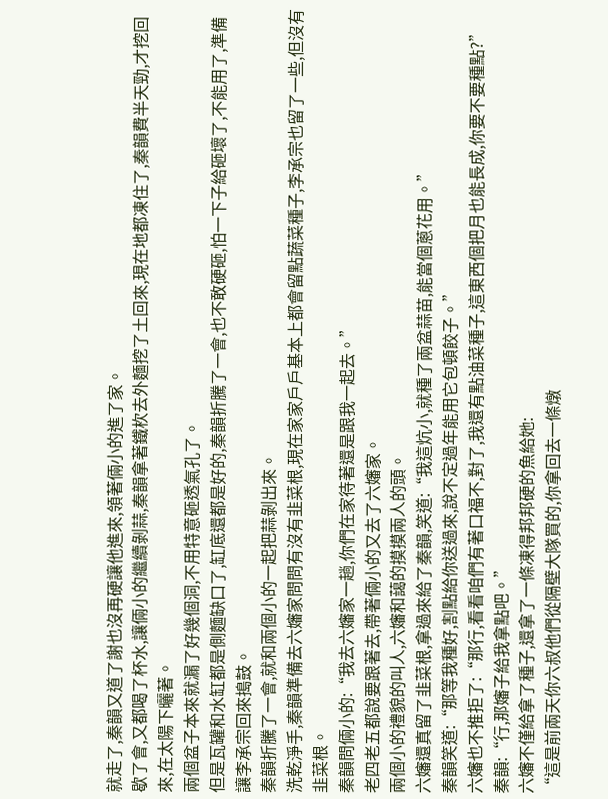就走了,秦韻又道了謝也沒再硬讓他進來,領著倆小的進了家。
歇了會,又都喝了杯水,讓倆小的繼續剝蒜,秦韻拿著鐵杴去外麵挖了土回來,現在地都凍住了,秦韻費半天勁,才挖回來,在太陽下曬著。
兩個盆子本來就漏了好幾個洞,不用特意砸透氣孔了。
但是瓦罐和水缸都是側麵缺口了,缸底還都是好的,秦韻折騰了一會,也不敢硬砸,怕一下子給砸壞了,不能用了,準備讓李承宗回來搗鼓。
秦韻折騰了一會,就和兩個小的一起把蒜剝出來。
洗乾淨手,秦韻準備去六嬸家問問有沒有韭菜根,現在家家戶戶基本上都會留點蔬菜種子,李承宗也留了一些,但沒有韭菜根。
秦韻問倆小的:“我去六嬸家一趟,你們在家待著還是跟我一起去。”
老四老五都說要跟著去,帶著倆小的又去了六嬸家。
兩個小的禮貌的叫人,六嬸和藹的摸摸兩人的頭。
六嬸還真留了韭菜根,拿過來給了秦韻,笑道:“我這炕小,就種了兩盆蒜苗,能當個蔥花用。”
秦韻笑道:“那等我種好,割點給你送過來,說不定過年能用它包頓餃子。”
六嬸也不推拒了:“那行,看看咱們有著口福不,對了,我還有點油菜種子,這東西個把月也能長成,你要不要種點?”
秦韻:“行,那嬸子給我拿點吧。”
六嬸不僅給拿了種子,還拿了一條凍得邦邦硬的魚給她:
“這是前兩天你六叔他們從隔壁大隊買的,你拿回去一條燉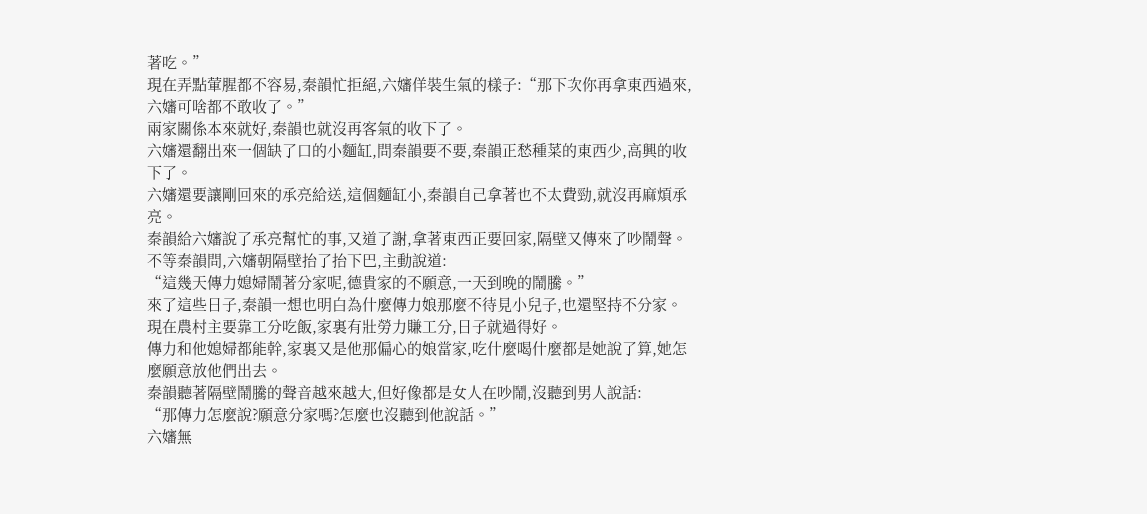著吃。”
現在弄點葷腥都不容易,秦韻忙拒絕,六嬸佯裝生氣的樣子:“那下次你再拿東西過來,六嬸可啥都不敢收了。”
兩家關係本來就好,秦韻也就沒再客氣的收下了。
六嬸還翻出來一個缺了口的小麵缸,問秦韻要不要,秦韻正愁種菜的東西少,高興的收下了。
六嬸還要讓剛回來的承亮給送,這個麵缸小,秦韻自己拿著也不太費勁,就沒再麻煩承亮。
秦韻給六嬸說了承亮幫忙的事,又道了謝,拿著東西正要回家,隔壁又傳來了吵鬧聲。
不等秦韻問,六嬸朝隔壁抬了抬下巴,主動說道:
“這幾天傳力媳婦鬧著分家呢,德貴家的不願意,一天到晚的鬧騰。”
來了這些日子,秦韻一想也明白為什麼傳力娘那麼不待見小兒子,也還堅持不分家。
現在農村主要靠工分吃飯,家裏有壯勞力賺工分,日子就過得好。
傳力和他媳婦都能幹,家裏又是他那偏心的娘當家,吃什麼喝什麼都是她說了算,她怎麼願意放他們出去。
秦韻聽著隔壁鬧騰的聲音越來越大,但好像都是女人在吵鬧,沒聽到男人說話:
“那傳力怎麼說?願意分家嗎?怎麼也沒聽到他說話。”
六嬸無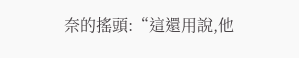奈的搖頭:“這還用說,他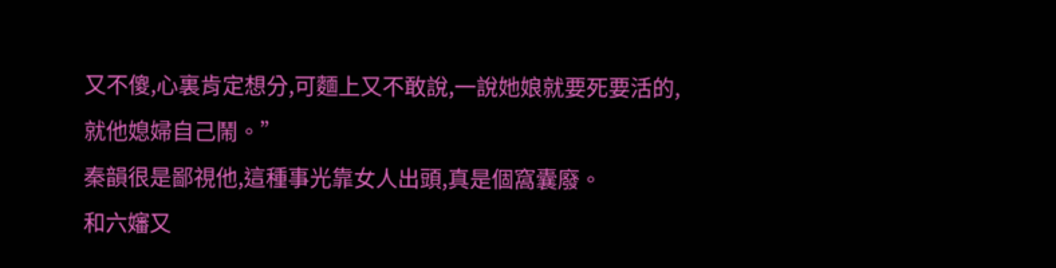又不傻,心裏肯定想分,可麵上又不敢說,一說她娘就要死要活的,就他媳婦自己鬧。”
秦韻很是鄙視他,這種事光靠女人出頭,真是個窩囊廢。
和六嬸又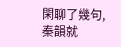閑聊了幾句,秦韻就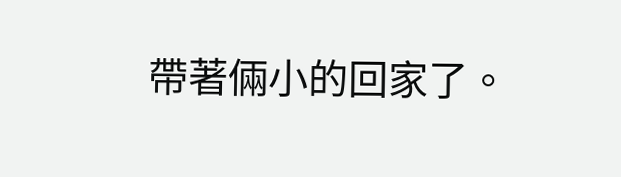帶著倆小的回家了。